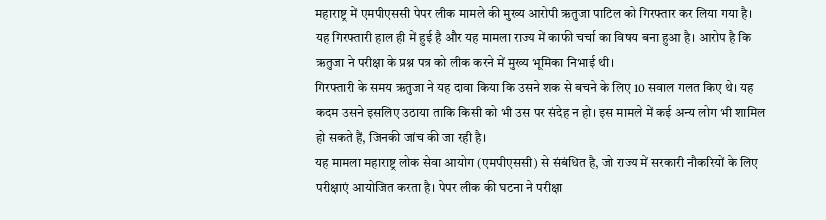महाराष्ट्र में एमपीएससी पेपर लीक मामले की मुख्य आरोपी ऋतुजा पाटिल को गिरफ्तार कर लिया गया है। यह गिरफ्तारी हाल ही में हुई है और यह मामला राज्य में काफी चर्चा का विषय बना हुआ है। आरोप है कि ऋतुजा ने परीक्षा के प्रश्न पत्र को लीक करने में मुख्य भूमिका निभाई थी।
गिरफ्तारी के समय ऋतुजा ने यह दावा किया कि उसने शक से बचने के लिए 10 सवाल गलत किए थे। यह कदम उसने इसलिए उठाया ताकि किसी को भी उस पर संदेह न हो। इस मामले में कई अन्य लोग भी शामिल हो सकते हैं, जिनकी जांच की जा रही है।
यह मामला महाराष्ट्र लोक सेवा आयोग (एमपीएससी) से संबंधित है, जो राज्य में सरकारी नौकरियों के लिए परीक्षाएं आयोजित करता है। पेपर लीक की घटना ने परीक्षा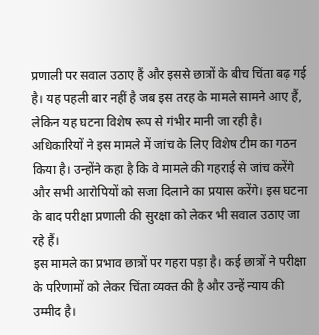प्रणाली पर सवाल उठाए हैं और इससे छात्रों के बीच चिंता बढ़ गई है। यह पहली बार नहीं है जब इस तरह के मामले सामने आए हैं, लेकिन यह घटना विशेष रूप से गंभीर मानी जा रही है।
अधिकारियों ने इस मामले में जांच के लिए विशेष टीम का गठन किया है। उन्होंने कहा है कि वे मामले की गहराई से जांच करेंगे और सभी आरोपियों को सजा दिलाने का प्रयास करेंगे। इस घटना के बाद परीक्षा प्रणाली की सुरक्षा को लेकर भी सवाल उठाए जा रहे हैं।
इस मामले का प्रभाव छात्रों पर गहरा पड़ा है। कई छात्रों ने परीक्षा के परिणामों को लेकर चिंता व्यक्त की है और उन्हें न्याय की उम्मीद है।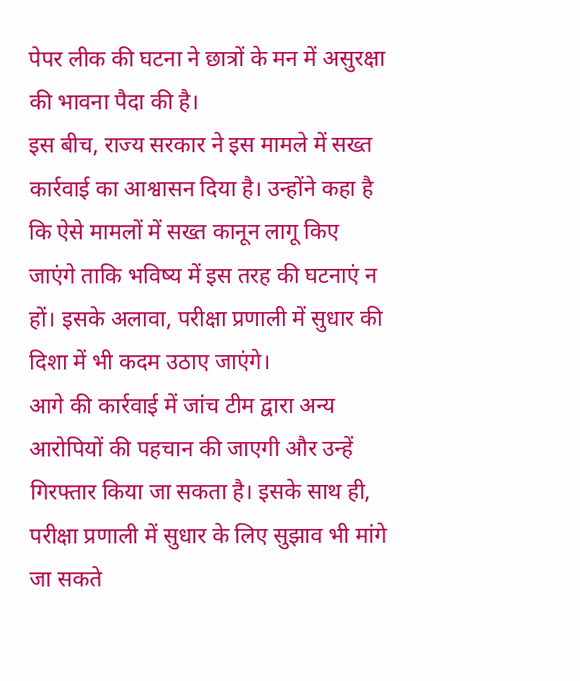पेपर लीक की घटना ने छात्रों के मन में असुरक्षा की भावना पैदा की है।
इस बीच, राज्य सरकार ने इस मामले में सख्त कार्रवाई का आश्वासन दिया है। उन्होंने कहा है कि ऐसे मामलों में सख्त कानून लागू किए जाएंगे ताकि भविष्य में इस तरह की घटनाएं न हों। इसके अलावा, परीक्षा प्रणाली में सुधार की दिशा में भी कदम उठाए जाएंगे।
आगे की कार्रवाई में जांच टीम द्वारा अन्य आरोपियों की पहचान की जाएगी और उन्हें गिरफ्तार किया जा सकता है। इसके साथ ही, परीक्षा प्रणाली में सुधार के लिए सुझाव भी मांगे जा सकते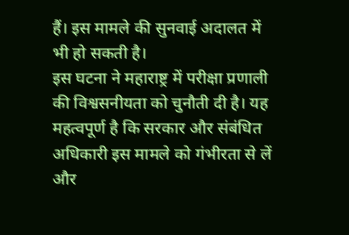हैं। इस मामले की सुनवाई अदालत में भी हो सकती है।
इस घटना ने महाराष्ट्र में परीक्षा प्रणाली की विश्वसनीयता को चुनौती दी है। यह महत्वपूर्ण है कि सरकार और संबंधित अधिकारी इस मामले को गंभीरता से लें और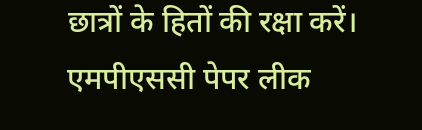छात्रों के हितों की रक्षा करें। एमपीएससी पेपर लीक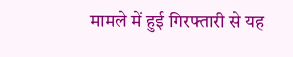मामले में हुई गिरफ्तारी से यह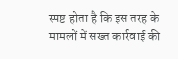स्पष्ट होता है कि इस तरह के मामलों में सख्त कार्रवाई की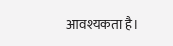आवश्यकता है।